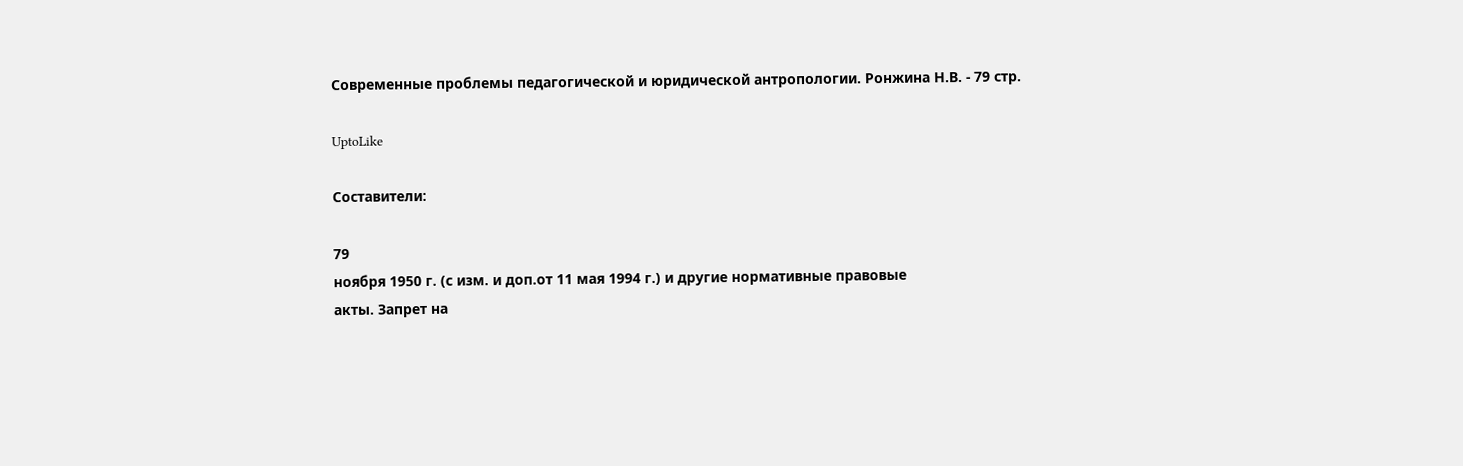Современные проблемы педагогической и юридической антропологии. Ронжина Н.В. - 79 стр.

UptoLike

Составители:

79
ноября 1950 г. (с изм. и доп.от 11 мая 1994 г.) и другие нормативные правовые
акты. Запрет на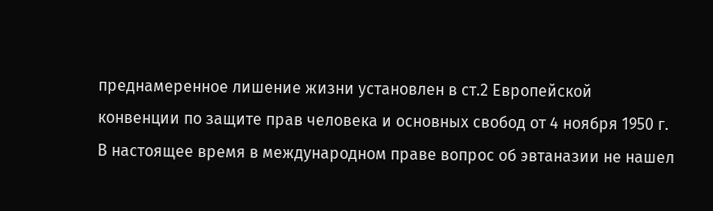преднамеренное лишение жизни установлен в ст.2 Европейской
конвенции по защите прав человека и основных свобод от 4 ноября 1950 г.
В настоящее время в международном праве вопрос об эвтаназии не нашел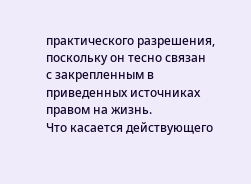практического разрешения, поскольку он тесно связан
с закрепленным в
приведенных источниках правом на жизнь.
Что касается действующего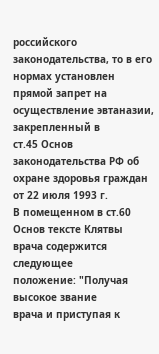российского законодательства, то в его
нормах установлен прямой запрет на осуществление эвтаназии, закрепленный в
ст.45 Основ законодательства РФ об охране здоровья граждан от 22 июля 1993 г.
В помещенном в ст.60 Основ тексте Клятвы врача содержится следующее
положение: "Получая высокое звание
врача и приступая к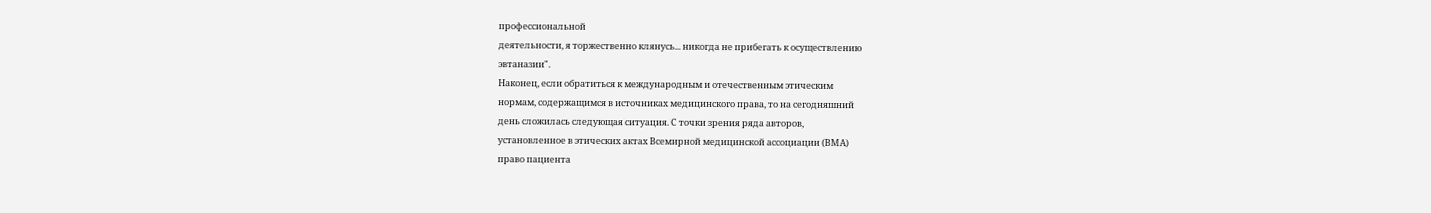профессиональной
деятельности, я торжественно клянусь... никогда не прибегать к осуществлению
эвтаназии".
Наконец, если обратиться к международным и отечественным этическим
нормам, содержащимся в источниках медицинского права, то на сегодняшний
день сложилась следующая ситуация. С точки зрения ряда авторов,
установленное в этических актах Всемирной медицинской ассоциации (ВМА)
право пациента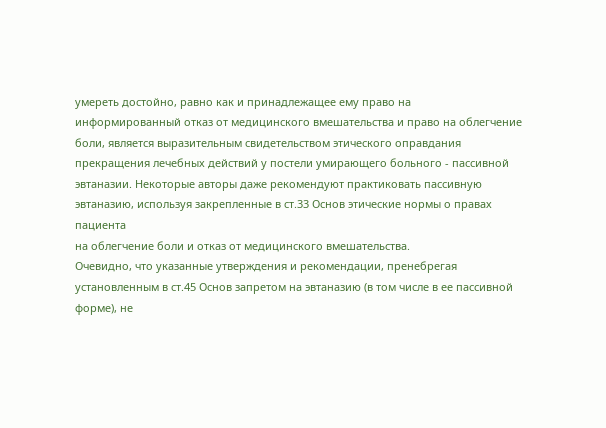умереть достойно, равно как и принадлежащее ему право на
информированный отказ от медицинского вмешательства и право на облегчение
боли, является выразительным свидетельством этического оправдания
прекращения лечебных действий у постели умирающего больного - пассивной
эвтаназии. Некоторые авторы даже рекомендуют практиковать пассивную
эвтаназию, используя закрепленные в ст.33 Основ этические нормы о правах
пациента
на облегчение боли и отказ от медицинского вмешательства.
Очевидно, что указанные утверждения и рекомендации, пренебрегая
установленным в ст.45 Основ запретом на эвтаназию (в том числе в ее пассивной
форме), не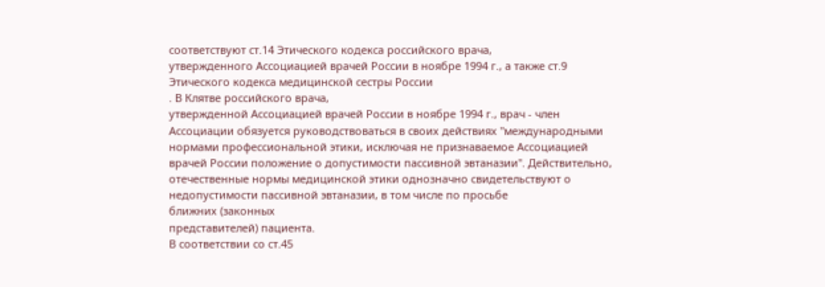соответствуют ст.14 Этического кодекса российского врача,
утвержденного Ассоциацией врачей России в ноябре 1994 г., а также ст.9
Этического кодекса медицинской сестры России
. В Клятве российского врача,
утвержденной Ассоциацией врачей России в ноябре 1994 г., врач - член
Ассоциации обязуется руководствоваться в своих действиях "международными
нормами профессиональной этики, исключая не признаваемое Ассоциацией
врачей России положение о допустимости пассивной эвтаназии". Действительно,
отечественные нормы медицинской этики однозначно свидетельствуют о
недопустимости пассивной эвтаназии, в том числе по просьбе
ближних (законных
представителей) пациента.
В соответствии со ст.45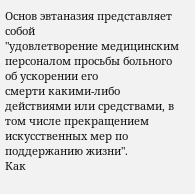Основ эвтаназия представляет собой
"удовлетворение медицинским персоналом просьбы больного об ускорении его
смерти какими-либо действиями или средствами, в том числе прекращением
искусственных мер по поддержанию жизни".
Как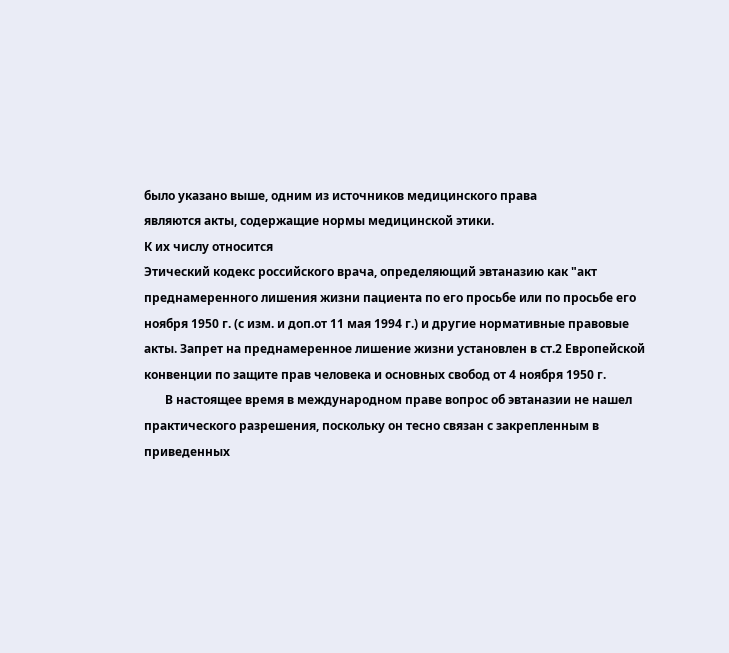было указано выше, одним из источников медицинского права
являются акты, содержащие нормы медицинской этики.
К их числу относится
Этический кодекс российского врача, определяющий эвтаназию как "акт
преднамеренного лишения жизни пациента по его просьбе или по просьбе его
ноября 1950 г. (с изм. и доп.от 11 мая 1994 г.) и другие нормативные правовые
акты. Запрет на преднамеренное лишение жизни установлен в ст.2 Европейской
конвенции по защите прав человека и основных свобод от 4 ноября 1950 г.
       В настоящее время в международном праве вопрос об эвтаназии не нашел
практического разрешения, поскольку он тесно связан с закрепленным в
приведенных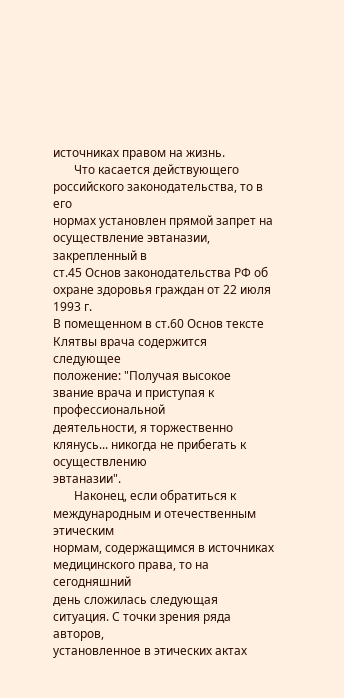источниках правом на жизнь.
       Что касается действующего российского законодательства, то в его
нормах установлен прямой запрет на осуществление эвтаназии, закрепленный в
ст.45 Основ законодательства РФ об охране здоровья граждан от 22 июля 1993 г.
В помещенном в ст.60 Основ тексте Клятвы врача содержится следующее
положение: "Получая высокое звание врача и приступая к профессиональной
деятельности, я торжественно клянусь... никогда не прибегать к осуществлению
эвтаназии".
       Наконец, если обратиться к международным и отечественным этическим
нормам, содержащимся в источниках медицинского права, то на сегодняшний
день сложилась следующая ситуация. С точки зрения ряда авторов,
установленное в этических актах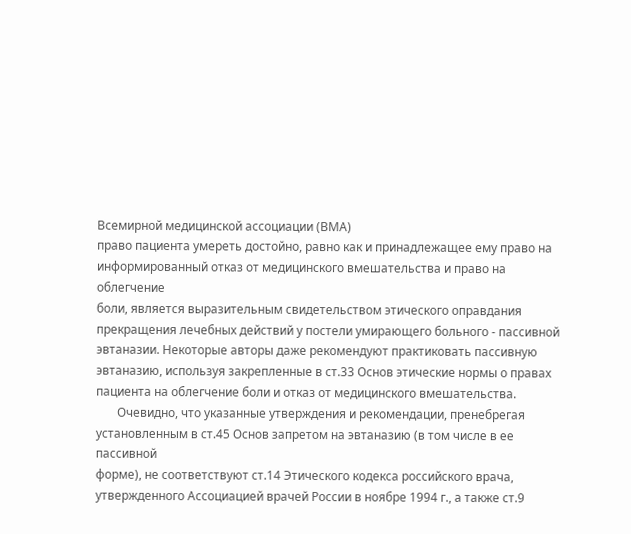Всемирной медицинской ассоциации (ВМА)
право пациента умереть достойно, равно как и принадлежащее ему право на
информированный отказ от медицинского вмешательства и право на облегчение
боли, является выразительным свидетельством этического оправдания
прекращения лечебных действий у постели умирающего больного - пассивной
эвтаназии. Некоторые авторы даже рекомендуют практиковать пассивную
эвтаназию, используя закрепленные в ст.33 Основ этические нормы о правах
пациента на облегчение боли и отказ от медицинского вмешательства.
       Очевидно, что указанные утверждения и рекомендации, пренебрегая
установленным в ст.45 Основ запретом на эвтаназию (в том числе в ее пассивной
форме), не соответствуют ст.14 Этического кодекса российского врача,
утвержденного Ассоциацией врачей России в ноябре 1994 г., а также ст.9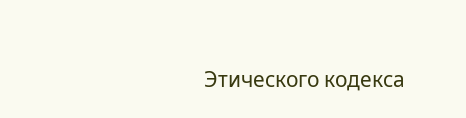Этического кодекса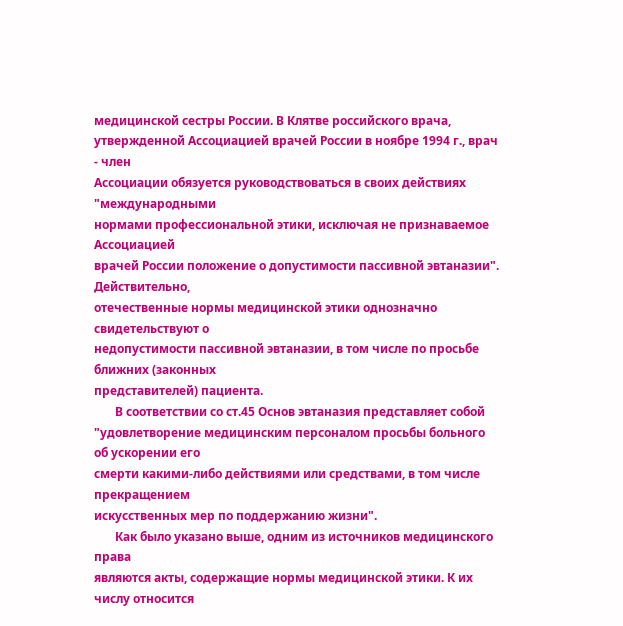медицинской сестры России. В Клятве российского врача,
утвержденной Ассоциацией врачей России в ноябре 1994 г., врач - член
Ассоциации обязуется руководствоваться в своих действиях "международными
нормами профессиональной этики, исключая не признаваемое Ассоциацией
врачей России положение о допустимости пассивной эвтаназии". Действительно,
отечественные нормы медицинской этики однозначно свидетельствуют о
недопустимости пассивной эвтаназии, в том числе по просьбе ближних (законных
представителей) пациента.
       В соответствии со ст.45 Основ эвтаназия представляет собой
"удовлетворение медицинским персоналом просьбы больного об ускорении его
смерти какими-либо действиями или средствами, в том числе прекращением
искусственных мер по поддержанию жизни".
       Как было указано выше, одним из источников медицинского права
являются акты, содержащие нормы медицинской этики. К их числу относится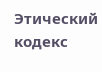Этический кодекс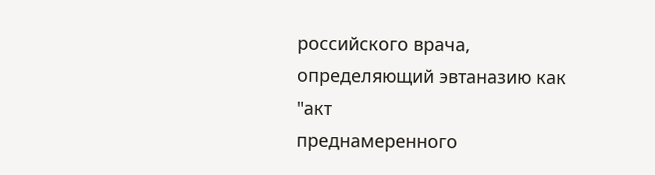российского врача, определяющий эвтаназию как "акт
преднамеренного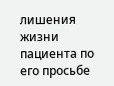лишения жизни пациента по его просьбе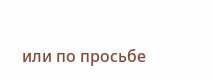или по просьбе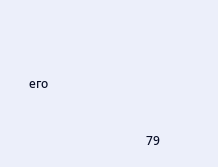его


                                       79